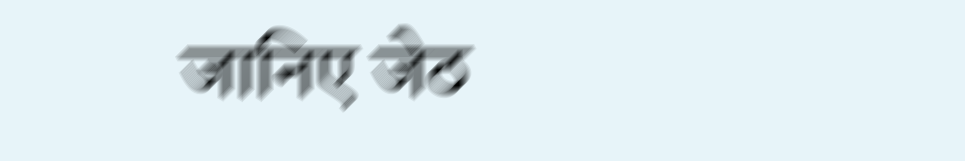जानिए जेठ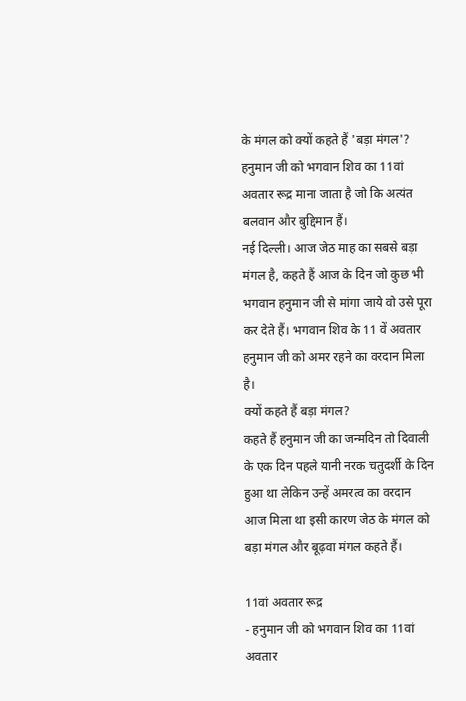के मंगल को क्यों कहते हैं 'बड़ा मंगल'?
हनुमान जी को भगवान शिव का 11वां अवतार रूद्र माना जाता है जो कि अत्यंत बलवान और बुद्दिमान हैं।
नई दिल्ली। आज जेठ माह का सबसे बड़ा मंगल है, कहते हैं आज के दिन जो कुछ भी भगवान हनुमान जी से मांगा जाये वो उसे पूरा कर देते हैं। भगवान शिव के 11 वें अवतार हनुमान जी को अमर रहने का वरदान मिला है।
क्यों कहते हैं बड़ा मंगल?
कहते हैं हनुमान जी का जन्मदिन तो दिवाली के एक दिन पहले यानी नरक चतुदर्शी के दिन हुआ था लेकिन उन्हें अमरत्व का वरदान आज मिला था इसी कारण जेठ के मंगल को बड़ा मंगल और बूढ़वा मंगल कहते हैं।

11वां अवतार रूद्र
- हनुमान जी को भगवान शिव का 11वां अवतार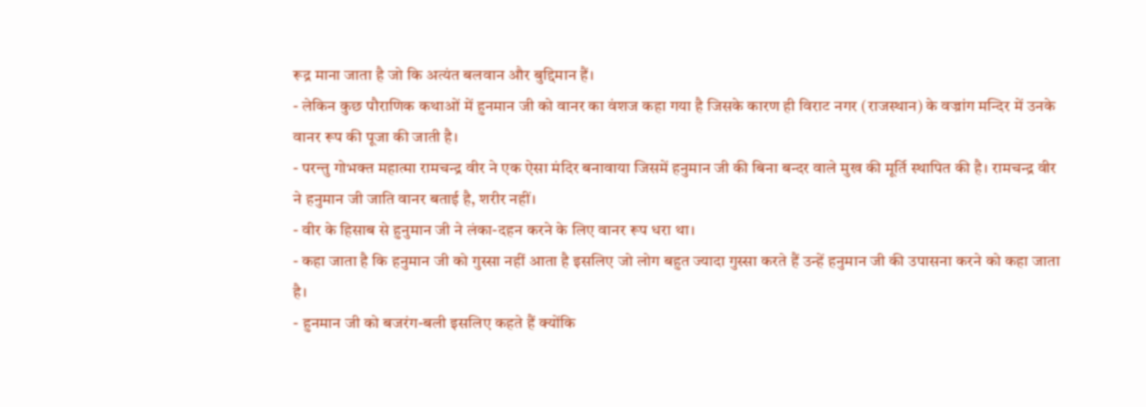रूद्र माना जाता है जो कि अत्यंत बलवान और बुद्दिमान हैं।
- लेकिन कुछ पौराणिक कथाओं में हुनमान जी को वानर का वंशज कहा गया है जिसके कारण ही विराट नगर (राजस्थान) के वज्रांग मन्दिर में उनके वानर रूप की पूजा की जाती है।
- परन्तु गोभक्त महात्मा रामचन्द्र वीर ने एक ऐसा मंदिर बनावाया जिसमें हनुमान जी की बिना बन्दर वाले मुख की मूर्ति स्थापित की है। रामचन्द्र वीर ने हनुमान जी जाति वानर बताई है, शरीर नहीं।
- वीर के हिसाब से हुनुमान जी ने लंका-दहन करने के लिए वानर रूप धरा था।
- कहा जाता है कि हनुमान जी को गुस्सा नहीं आता है इसलिए जो लोग बहुत ज्यादा गुस्सा करते हैं उन्हें हनुमान जी की उपासना करने को कहा जाता है।
- हुनमान जी को बजरंग-बली इसलिए कहते हैं क्योंकि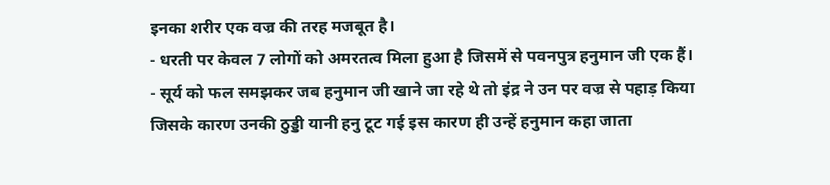इनका शरीर एक वज्र की तरह मजबूत है।
- धरती पर केवल 7 लोगों को अमरतत्व मिला हुआ है जिसमें से पवनपुत्र हनुमान जी एक हैं।
- सूर्य को फल समझकर जब हनुमान जी खाने जा रहे थे तो इंद्र ने उन पर वज्र से पहाड़ किया जिसके कारण उनकी ठुड्डी यानी हनु टूट गई इस कारण ही उन्हें हनुमान कहा जाता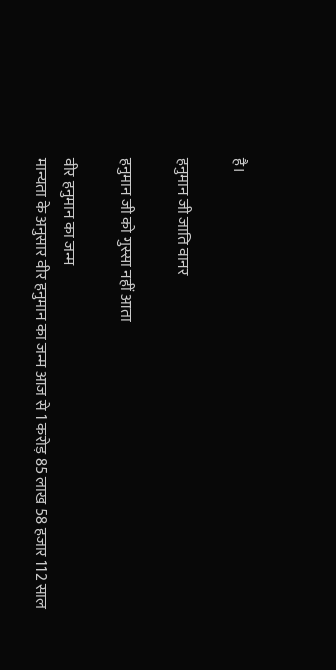है।

हनुमान जी जाति वानर

हनुमान जी को गुस्सा नहीं आता

वीर हनुमान का जन्म
मान्यता के अनुसार वीर हनुमान का जन्म आज से 1 करोड़ 85 लाख 58 हजार 112 साल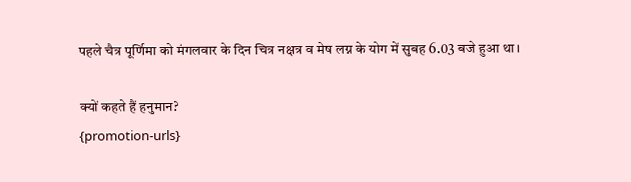पहले चैत्र पूर्णिमा को मंगलवार के दिन चित्र नक्षत्र व मेष लग्न के योग में सुबह 6.03 बजे हुआ था।

क्यों कहते हैं हनुमान?
{promotion-urls}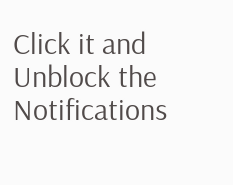Click it and Unblock the Notifications